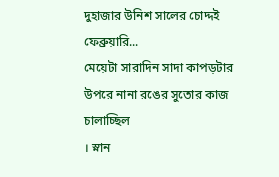দুহাজার উনিশ সালের চোদ্দই ফেব্রুয়ারি...
মেয়েটা সারাদিন সাদা কাপড়টার উপরে নানা রঙের সুতোর কাজ চালাচ্ছিল
। স্নান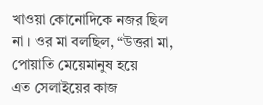খাওয়া কোনোদিকে নজর ছিল না । ওর মা বলছিল, “উত্তরা মা, পোয়াতি মেয়েমানুষ হয়ে
এত সেলাইয়ের কাজ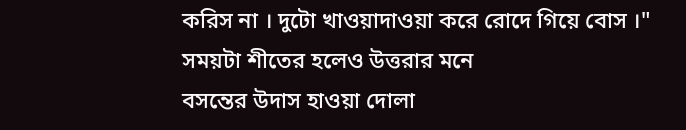করিস না । দুটো খাওয়াদাওয়া করে রোদে গিয়ে বোস ।"
সময়টা শীতের হলেও উত্তরার মনে
বসন্তের উদাস হাওয়া দোলা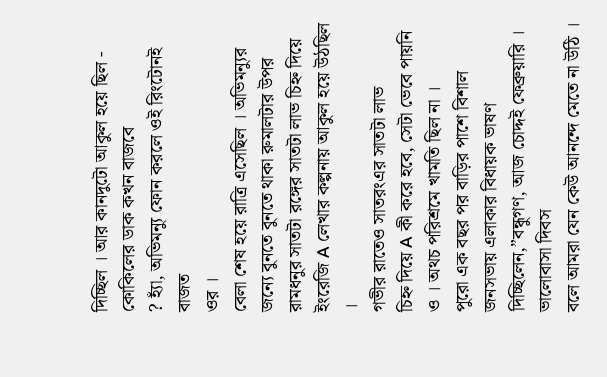দিচ্ছিল । আর কানদুটো আকুল হয়ে ছিল - কোকিলের ডাক কখন বাজবে
? হ্যাঁ, অভিমন্যু ফোন করলে ওই রিংটোনই বাজত
ওর ।
বেলা শেষ হয়ে রাত্রি এসেছিল । অভিমন্যুর জন্যে বুনতে বুনতে থাকা রুমালটার উপর
রামধনুর সাতটা রঙ্গের সাতটা লাভ চিহ্ন দিয়ে ইংরেজি A লেখার কল্পনায় আকুল হয়ে উঠছিল
।
গভীর রাতেও সাতরংএর সাতটা লাভ
চিহ্ন দিয়ে A কী করে হবে, সেটা ভেবে পায়নি ও । অথচ পরিশ্রমে খামতি ছিল না ।
পুরো এক বছর পর বাড়ির পাশে বিশাল
জনসভায় এলাকার বিধায়ক ভাষণ দিচ্ছিলেন,”বন্ধুগণ, আজ চোদ্দই ফেব্রুয়ারি । ভালোবাসা দিবস
বলে আমরা যেন কেউ আনন্দে মেতে না উঠি ।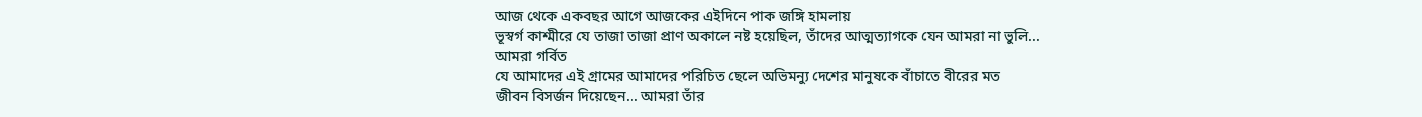আজ থেকে একবছর আগে আজকের এইদিনে পাক জঙ্গি হামলায়
ভূস্বর্গ কাশ্মীরে যে তাজা তাজা প্রাণ অকালে নষ্ট হয়েছিল, তাঁদের আত্মত্যাগকে যেন আমরা না ভুলি... আমরা গর্বিত
যে আমাদের এই গ্রামের আমাদের পরিচিত ছেলে অভিমন্যু দেশের মানুষকে বাঁচাতে বীরের মত
জীবন বিসর্জন দিয়েছেন... আমরা তাঁর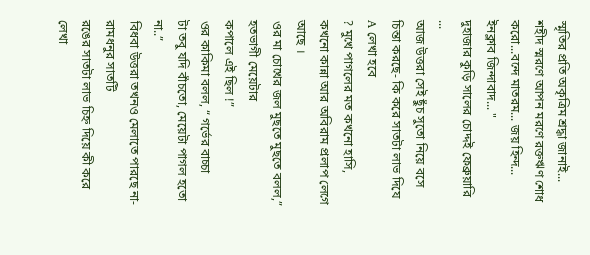স্মৃতির প্রতি অকৃত্রিম শ্রদ্ধা জানাই... শহীদ স্মরণে আপন মরণে রক্তঋণ শোধ করো...বন্দে মাতরম... জয় হিন্দ...
ইনক্লাব জিন্দাবাদ... "
দুহাজার কুড়ি সালের চোদ্দই ফেব্রুয়ারি ...
আজ উত্তরা সেই ছুঁচ সুতো নিয়ে বসে চিন্তা করছে- কি করে সাতটা লাভ দিযে A লেখা হবে
? মুখে পাগলের মত কখনো হাসি, কখনো কান্না আর অবিরাম প্রলাপ লেগে আছে ।
ওর মা চোখের জল মুছতে মুছতে বলল,” হতভাগী মেয়েটার
কপালে এই ছিল !”
ওর কাকিমা বলল, “ গর্ভের বাচ্চা
টা তবু যদি বাঁচতো, মেয়েটা পাগল হতো না..”
বিধবা উত্তরা তখনও মেলাতে পারছে না- রামধনুর সাতটি
রঙের সাতটা লাভ চিহ্ন দিয়ে কী করে লেখা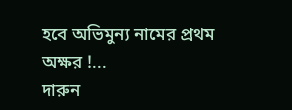হবে অভিমুন্য নামের প্রথম অক্ষর !...
দারুন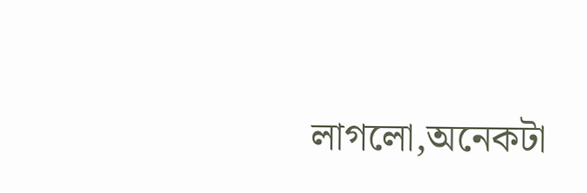লাগলো,অনেকটা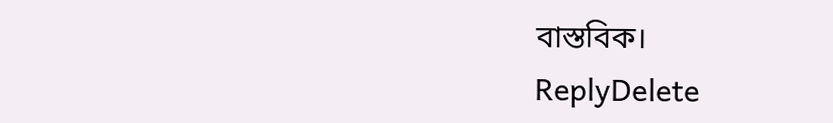বাস্তবিক।
ReplyDelete